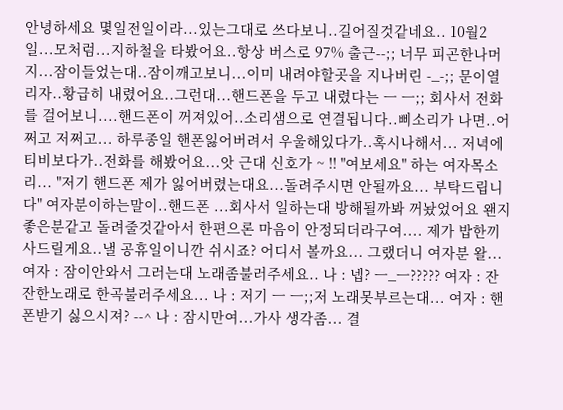안녕하세요 몇일전일이라...있는그대로 쓰다보니..길어질것같네요.. 10월2일...모처럼...지하철을 타봤어요..항상 버스로 97% 출근--;; 너무 피곤한나머지...잠이들었는대..잠이깨고보니...이미 내려야할곳을 지나버린 -_-;; 문이열리자..황급히 내렸어요..그런대...핸드폰을 두고 내렸다는 ㅡ ㅡ;; 회사서 전화를 걸어보니....핸드폰이 꺼져있어..소리샘으로 연결됩니다..삐소리가 나면..어쩌고 저쩌고... 하루종일 핸폰잃어버려서 우울해있다가..혹시나해서... 저녁에 티비보다가..전화를 해봤어요...앗 근대 신호가 ~ !! "여보세요" 하는 여자목소리... "저기 핸드폰 제가 잃어버렸는대요...돌려주시면 안될까요... 부탁드립니다" 여자분이하는말이..핸드폰 ...회사서 일하는대 방해될까봐 꺼놨었어요 왠지 좋은분같고 돌려줄것같아서 한편으론 마음이 안정되더라구여.... 제가 밥한끼 사드릴게요..낼 공휴일이니깐 쉬시죠? 어디서 볼까요... 그랬더니 여자분 왈... 여자 : 잠이안와서 그러는대 노래좀불러주세요.. 나 : 넵? ㅡ_ㅡ????? 여자 : 잔잔한노래로 한곡불러주세요... 나 : 저기 ㅡ ㅡ;;저 노래못부르는대... 여자 : 핸폰받기 싫으시져? --^ 나 : 잠시만여...가사 생각좀... 결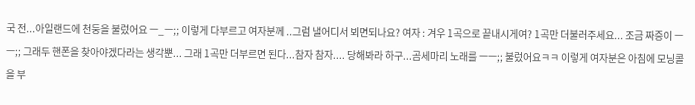국 전...아일랜드에 천둥을 불렀어요 ㅡ_ㅡ;; 이렇게 다부르고 여자분께 ..그럼 낼어디서 뵈면되나요? 여자 : 겨우 1곡으로 끝내시게여? 1곡만 더불러주세요... 조금 짜증이 ㅡ ㅡ;; 그래두 핸폰을 찾아야겠다라는 생각뿐... 그래 1곡만 더부르면 된다...참자 참자.... 당해봐라 하구...곰세마리 노래를 ㅡㅡ;; 불렀어요ㅋㅋ 이렇게 여자분은 아침에 모닝콜을 부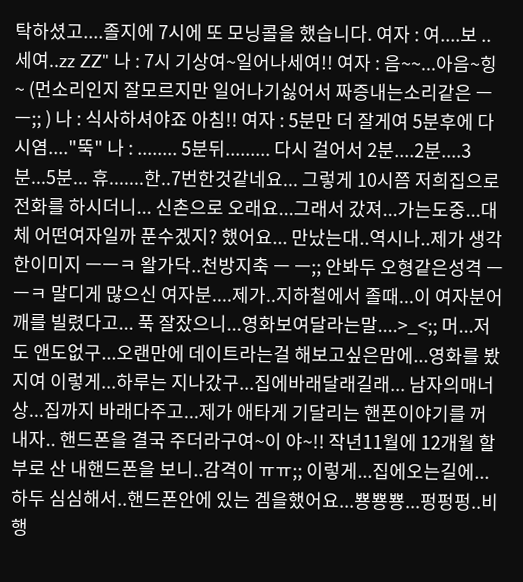탁하셨고....졸지에 7시에 또 모닝콜을 했습니다. 여자 : 여....보 ..세여..zz ZZ" 나 : 7시 기상여~일어나세여!! 여자 : 음~~...아음~힝~ (먼소리인지 잘모르지만 일어나기싫어서 짜증내는소리같은 ㅡ ㅡ;; ) 나 : 식사하셔야죠 아침!! 여자 : 5분만 더 잘게여 5분후에 다시염...."뚝" 나 : ........ 5분뒤......... 다시 걸어서 2분....2분....3분...5분... 휴.......한..7번한것같네요... 그렇게 10시쯤 저희집으로 전화를 하시더니... 신촌으로 오래요...그래서 갔져...가는도중...대체 어떤여자일까 푼수겠지? 했어요... 만났는대..역시나..제가 생각한이미지 ㅡㅡㅋ 왈가닥..천방지축 ㅡ ㅡ;; 안봐두 오형같은성격 ㅡㅡㅋ 말디게 많으신 여자분....제가..지하철에서 졸때...이 여자분어깨를 빌렸다고... 푹 잘잤으니...영화보여달라는말....>_<;; 머...저도 앤도없구...오랜만에 데이트라는걸 해보고싶은맘에...영화를 봤지여 이렇게...하루는 지나갔구...집에바래달래길래... 남자의매너상...집까지 바래다주고...제가 애타게 기달리는 핸폰이야기를 꺼내자.. 핸드폰을 결국 주더라구여~이 야~!! 작년11월에 12개월 할부로 산 내핸드폰을 보니..감격이 ㅠㅠ;; 이렇게...집에오는길에...하두 심심해서..핸드폰안에 있는 겜을했어요...뿅뿅뿅...펑펑펑..비행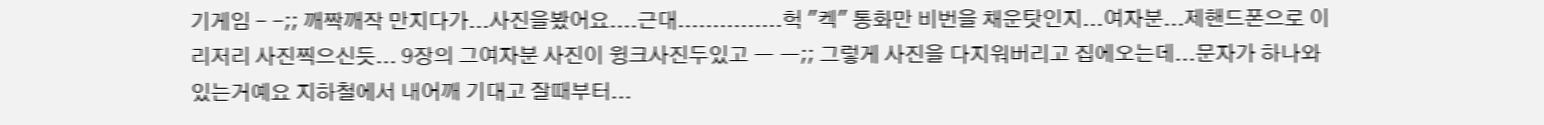기게임 - -;; 깨짝깨작 만지다가...사진을봤어요....근대...............헉 "켁" 통화만 비번을 채운탓인지...여자분...제핸드폰으로 이리저리 사진찍으신듯... 9장의 그여자분 사진이 윙크사진두있고 ㅡ ㅡ;; 그렇게 사진을 다지워버리고 집에오는데...문자가 하나와있는거예요 지하철에서 내어깨 기대고 잘때부터...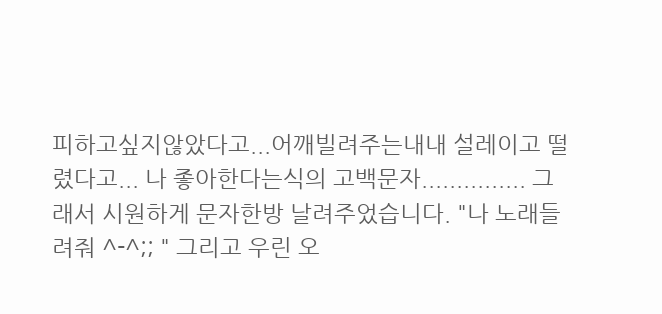피하고싶지않았다고...어깨빌려주는내내 설레이고 떨렸다고... 나 좋아한다는식의 고백문자............... 그래서 시원하게 문자한방 날려주었습니다. "나 노래들려줘 ^-^;; " 그리고 우린 오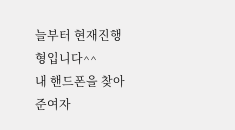늘부터 현재진행형입니다^^
내 핸드폰을 찾아준여자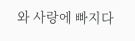와 사랑에 빠지다